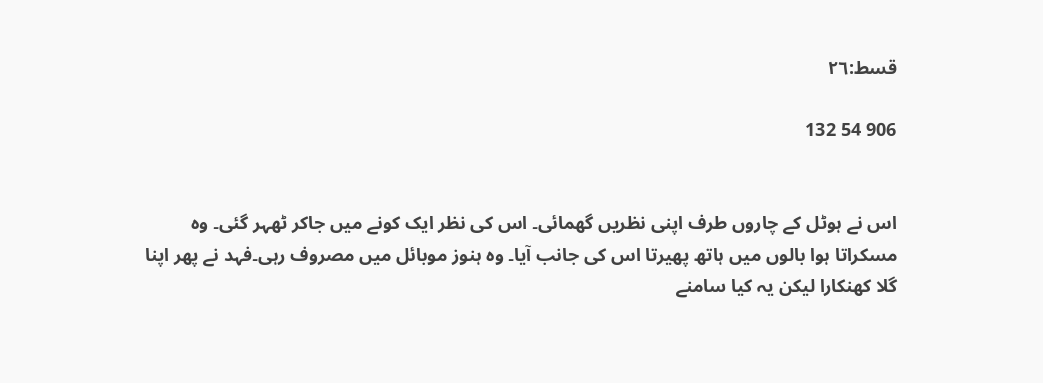قسط:٢٦

906 54 132


اس نے ہوٹل کے چاروں طرف اپنی نظریں گھمائی۔ اس کی نظر ایک کونے میں جاکر ٹھہر گئی۔ وہ مسکراتا ہوا بالوں میں ہاتھ پھیرتا اس کی جانب آیا۔ وہ ہنوز موبائل میں مصروف رہی۔فہد نے پھر اپنا گلا کھنکارا لیکن یہ کیا سامنے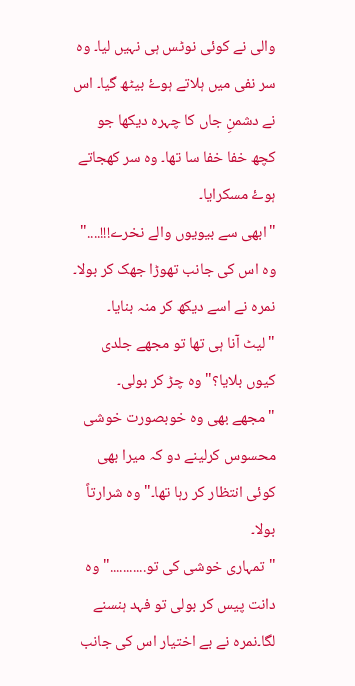والی نے کوئی نوٹس ہی نہیں لیا۔ وہ سر نفی میں ہلاتے ہوۓ بیٹھ گیا۔ اس نے دشمنِ جاں کا چہرہ دیکھا جو کچھ خفا خفا سا تھا۔ وہ سر کھجاتے ہوۓ مسکرایا۔
"ابھی سے بیویوں والے نخرے!!!...." وہ اس کی جانب تھوڑا جھک کر بولا۔ نمرہ نے اسے دیکھ کر منہ بنایا۔
"لیٹ آنا ہی تھا تو مجھے جلدی کیوں بلایا؟" وہ چڑ کر بولی۔
"مجھے بھی وہ خوبصورت خوشی محسوس کرلینے دو کہ میرا بھی کوئی انتظار کر رہا تھا۔" وہ شرارتاً بولا۔
"تمہاری خوشی کی تو..........." وہ دانت پیس کر بولی تو فہد ہنسنے لگا۔نمرہ نے بے اختیار اس کی جانب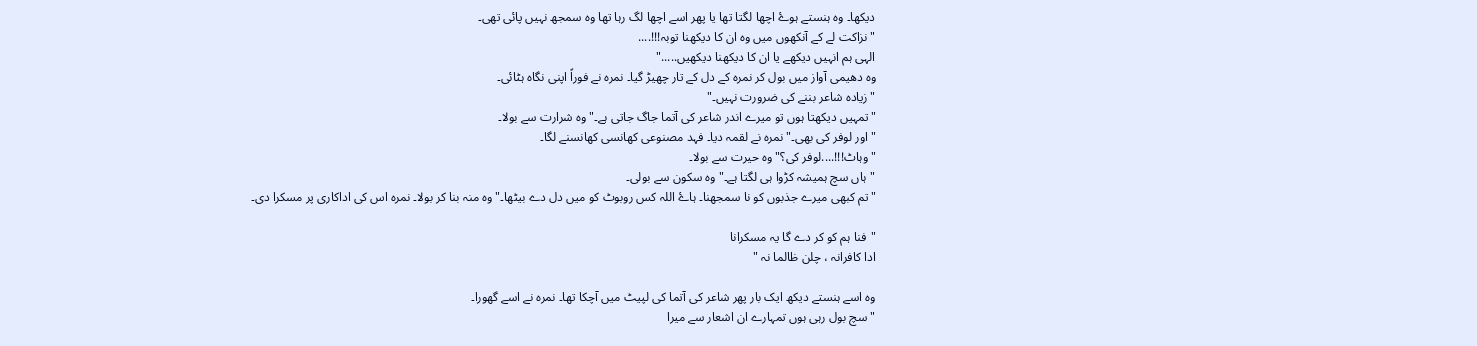دیکھا۔ وہ ہنستے ہوۓ اچھا لگتا تھا یا پھر اسے اچھا لگ رہا تھا وہ سمجھ نہیں پائی تھی۔
"نزاکت لے کے آنکھوں میں وہ ان کا دیکھنا توبہ!!!....
الہی ہم انہیں دیکھے یا ان کا دیکھنا دیکھیں....."
وہ دھیمی آواز میں بول کر نمرہ کے دل کے تار چھیڑ گیا۔ نمرہ نے فوراً اپنی نگاہ ہٹائی۔
"زیادہ شاعر بننے کی ضرورت نہیں۔"
"تمہیں دیکھتا ہوں تو میرے اندر شاعر کی آتما جاگ جاتی ہے۔" وہ شرارت سے بولا۔
"اور لوفر کی بھی۔" نمرہ نے لقمہ دیا۔ فہد مصنوعی کھانسی کھانسنے لگا۔
"وہاٹ!!!....لوفر کی؟" وہ حیرت سے بولا۔
"ہاں سچ ہمیشہ کڑوا ہی لگتا ہے۔" وہ سکون سے بولی۔
"تم کبھی میرے جذبوں کو نا سمجھنا۔ ہاۓ اللہ کس روبوٹ کو میں دل دے بیٹھا۔" وہ منہ بنا کر بولا۔ نمرہ اس کی اداکاری پر مسکرا دی۔

"فنا ہم کو کر دے گا یہ مسکرانا
ادا کافرانہ ، چلن ظالما نہ "

وہ اسے ہنستے دیکھ ایک بار پھر شاعر کی آتما کی لپیٹ میں آچکا تھا۔ نمرہ نے اسے گھورا۔
"سچ بول رہی ہوں تمہارے ان اشعار سے میرا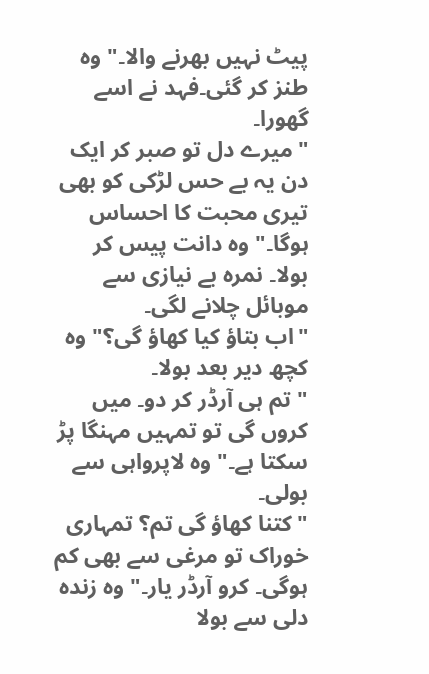پیٹ نہیں بھرنے والا۔" وہ طنز کر گئی۔فہد نے اسے گھورا۔
"میرے دل تو صبر کر ایک دن یہ بے حس لڑکی کو بھی تیری محبت کا احساس ہوگا۔" وہ دانت پیس کر بولا۔ نمرہ بے نیازی سے موبائل چلانے لگی۔
"اب بتاؤ کیا کھاؤ گی؟" وہ کچھ دیر بعد بولا۔
"تم ہی آرڈر کر دو۔ میں کروں گی تو تمہیں مہنگا پڑ سکتا ہے۔" وہ لاپرواہی سے بولی۔
"کتنا کھاؤ گی تم؟ تمہاری خوراک تو مرغی سے بھی کم ہوگی۔ کرو آرڈر یار۔" وہ زندہ دلی سے بولا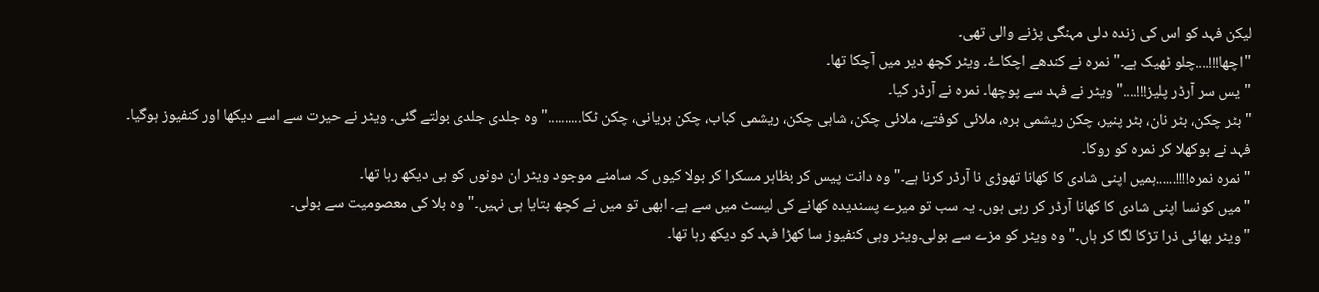لیکن فہد کو اس کی زندہ دلی مہنگی پڑنے والی تھی۔
"اچھا!!!....چلو ٹھیک ہے۔" نمرہ نے کندھے اچکاۓ۔ ویٹر کچھ دیر میں آچکا تھا۔
"یس سر آرڈر پلیز!!!...." ویٹر نے فہد سے پوچھا۔ نمرہ نے آرڈر کیا۔
"بٹر چکن، بٹر نان، بٹر پنیر، چکن ریشمی برہ، ملائی کوفتے، ملائی چکن، شاہی چکن، ریشمی کباب، چکن بریانی، چکن ٹکا.........." وہ جلدی جلدی بولتے گئی۔ ویٹر نے حیرت سے اسے دیکھا اور کنفیوز ہوگیا۔ فہد نے بوکھلا کر نمرہ کو روکا۔
"نمرہ نمرہ!!!!......ہمیں اپنی شادی کا کھانا تھوڑی نا آرڈر کرنا ہے۔" وہ دانت پیس کر بظاہر مسکرا کر بولا کیوں کہ سامنے موجود ویٹر ان دونوں کو ہی دیکھ رہا تھا۔
"میں کونسا اپنی شادی کا کھانا آرڈر کر رہی ہوں۔ یہ سب تو میرے پسندیدہ کھانے کی لیسٹ میں سے ہے۔ ابھی تو میں نے کچھ بتایا ہی نہیں۔" وہ بلا کی معصومیت سے بولی۔
"ویٹر بھائی ذرا تڑکا لگا کر ہاں۔" وہ ویٹر کو مزے سے بولی۔ویٹر وہی کنفیوز سا کھڑا فہد کو دیکھ رہا تھا۔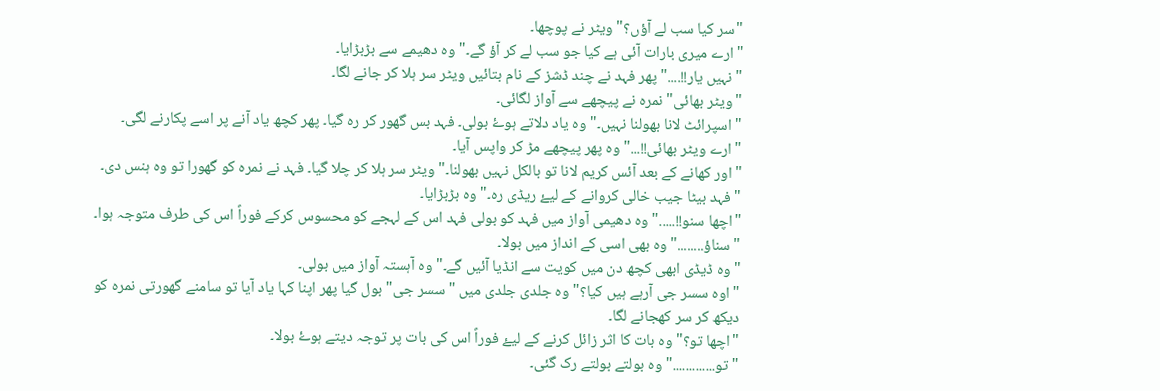"سر کیا سب لے آؤں؟" ویٹر نے پوچھا۔
"ارے میری بارات آئی ہے کیا جو سب لے کر آؤ گے۔" وہ دھیمے سے بڑبڑایا۔
"نہیں یار!!...." پھر فہد نے چند ڈشز کے نام بتائیں ویٹر سر ہلا کر جانے لگا۔
"ویٹر بھائی" نمرہ نے پیچھے سے آواز لگائی۔
"اسپرائٹ لانا بھولنا نہیں۔" وہ یاد دلاتے ہوۓ بولی۔ فہد بس گھور کر رہ گیا۔ پھر کچھ یاد آنے پر اسے پکارنے لگی۔
"ارے ویٹر بھائی!!..." وہ پھر پیچھے مڑ کر واپس آیا۔
"اور کھانے کے بعد آئس کریم لانا تو بالکل نہیں بھولنا۔" ویٹر سر ہلا کر چلا گیا۔ فہد نے نمرہ کو گھورا تو وہ ہنس دی۔
"فہد بیٹا جیب خالی کروانے کے لیۓ ریڈی رہ۔" وہ بڑبڑایا۔
"اچھا سنو!!....." وہ دھیمی آواز میں فہد کو بولی فہد اس کے لہجے کو محسوس کرکے فوراً اس کی طرف متوجہ ہوا۔
"سناؤ........"وہ بھی اسی کے انداز میں بولا۔
"وہ ڈیڈی ابھی کچھ دن میں کویت سے انڈیا آئیں گے۔" وہ آہستہ آواز میں بولی۔
"اوہ سسر جی آرہے ہیں کیا؟" وہ جلدی جلدی میں "سسر جی" بول گیا پھر اپنا کہا یاد آیا تو سامنے گھورتی نمرہ کو دیکھ کر سر کھجانے لگا۔
"اچھا تو؟" وہ بات کا اثر زائل کرنے کے لیۓ فوراً اس کی بات پر توجہ دیتے ہوۓ بولا۔
"تو............." وہ بولتے بولتے رک گئی۔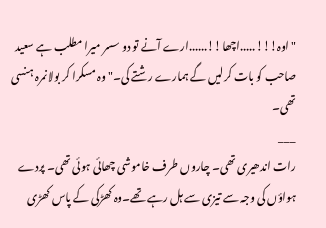"اوہ!!!.....اچھا!!......ارے آنے تو دو سسر میرا مطلب ہے سعید صاحب کو بات کرلیں گے ہمارے رشتے کی۔" وہ مسکرا کر بولانمرہ ہنسی تھی۔
___
رات اندھیری تھی۔ چاروں طرف خاموشی چھائی ہوئی تھی۔ پردے ہواؤں کی وجہ سے تیزی سے ہل رہے تھے۔وہ کھڑکی کے پاس کھڑی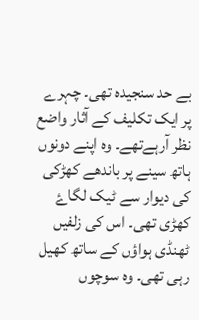بے حد سنجیدہ تھی۔ چہرے پر ایک تکلیف کے آثار واضع نظر آرہےتھے۔ وہ اپنے دونوں ہاتھ سینے پر باندھے کھڑکی کی دیوار سے ٹیک لگاۓ کھڑی تھی۔ اس کی زلفیں ٹھنڈی ہواؤں کے ساتھ کھیل رہی تھی۔ وہ سوچوں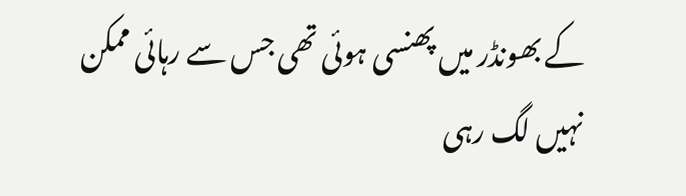کے بھونڈر میں پھنسی ہوئی تھی جس سے رہائی ممکن نہیں لگ رہی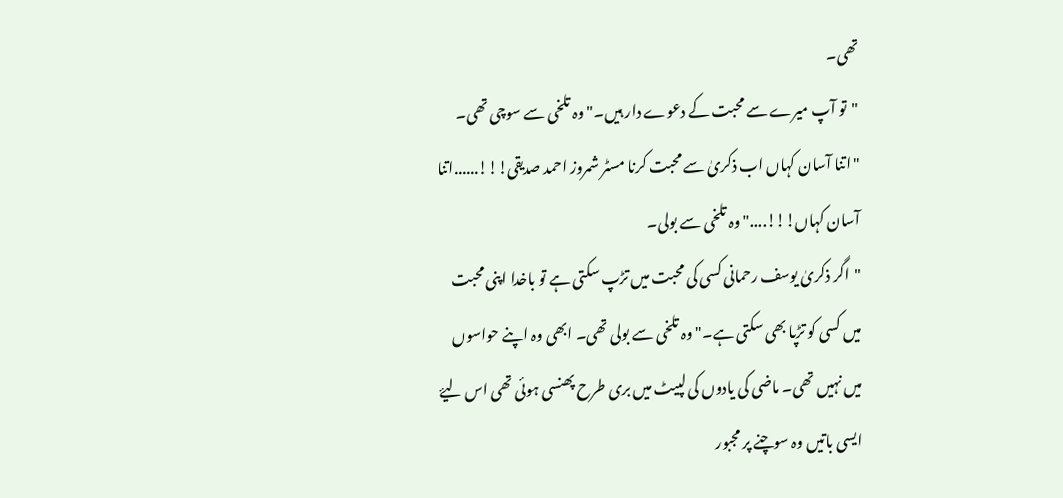تھی۔
"تو آپ میرے سے محبت کے دعوے دار ہیں۔" وہ تلخی سے سوچی تھی۔
"اتنا آسان کہاں اب ذکریٰ سے محبت کرنا مسٹر شمروز احمد صدیقی!!!......اتنا آسان کہاں!!!...." وہ تلخی سے بولی۔
"اگر ذکریٰ یوسف رحمانی کسی کی محبت میں تڑپ سکتی ہے تو باخدا اپنی محبت میں کسی کو تڑپا بھی سکتی ہے۔" وہ تلخی سے بولی تھی۔ ابھی وہ اپنے حواسوں میں نہیں تھی۔ ماضی کی یادوں کی لپیٹ میں بری طرح پھنسی ہوئی تھی اس لیۓ ایسی باتیں وہ سوچنے پر مجبور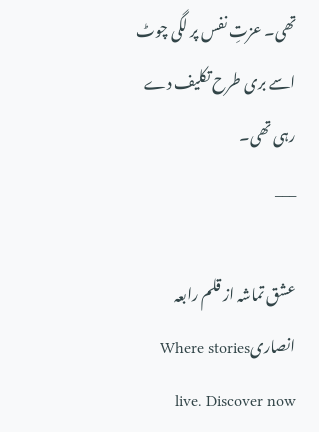تھی۔ عزتِ نفس پر لگی چوٹ اسے بری طرح تکلیف دے رہی تھی۔
___

عشق تماشہ از قلم رابعہ انصاریWhere stories live. Discover now